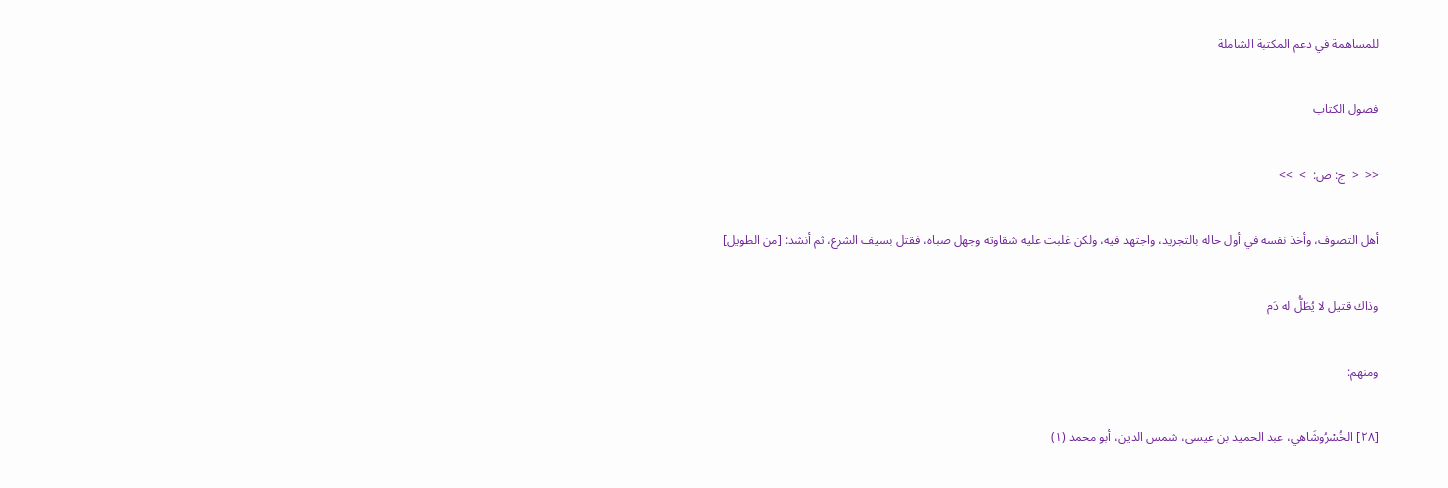للمساهمة في دعم المكتبة الشاملة

فصول الكتاب

<<  <  ج: ص:  >  >>

أهل التصوف، وأخذ نفسه في أول حاله بالتجريد، واجتهد فيه، ولكن غلبت عليه شقاوته وجهل صباه، فقتل بسيف الشرع، ثم أنشد: [من الطويل]

وذاك قتيل لا يُطَلُّ له دَم

ومنهم:

[٢٨] الخُسْرُوشَاهي، عبد الحميد بن عيسى، شمس الدين، أبو محمد (١)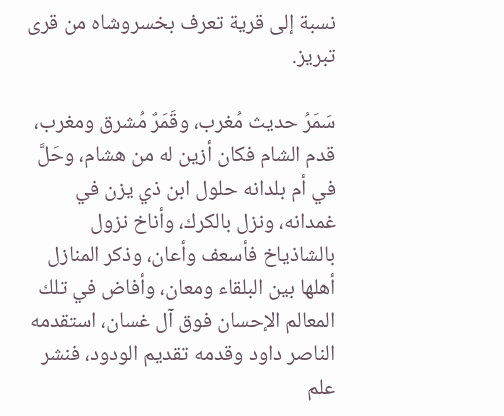نسبة إلى قرية تعرف بخسروشاه من قرى تبريز.

سَمَرُ حديث مُغرب، وقَمَرٌ مُشرق ومغرب، قدم الشام فكان أزين له من هشام، وحَلَّ في أم بلدانه حلول ابن ذي يزن في غمدانه، ونزل بالكرك، وأناخ نزول بالشاذياخ فأسعف وأعان، وذكر المنازل أهلها بين البلقاء ومعان، وأفاض في تلك المعالم الإحسان فوق آل غسان، استقدمه الناصر داود وقدمه تقديم الودود، فنشر علم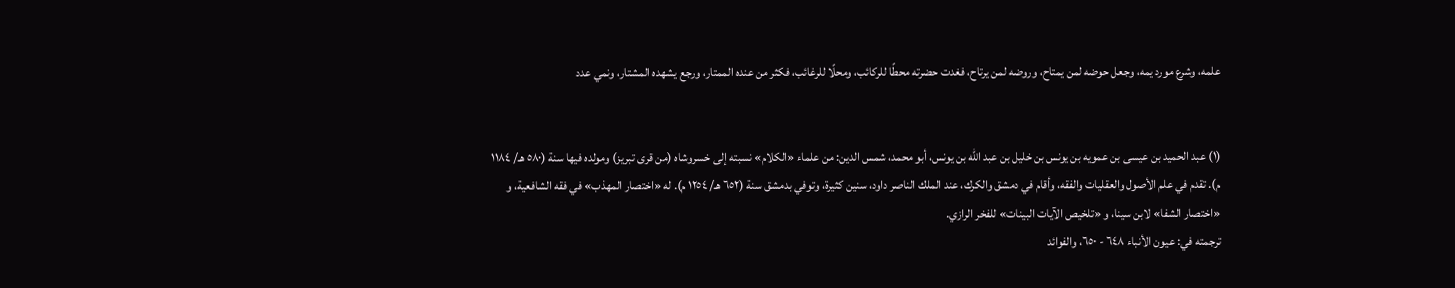علمه، وشرع مورد يمه، وجعل حوضه لمن يمتاح، وروضه لمن يرتاح، فغدت حضرته محطًا للركائب، ومحلًا للرغائب، فكثر من عنده الممتار، ورجع يشهده المشتار، ونمي عدد


(١) عبد الحميد بن عيسى بن عمويه بن يونس بن خليل بن عبد الله بن يونس، أبو محمد، شمس الدين: من علماء «الكلام» نسبته إلى خسروشاه (من قرى تبريز) ومولده فيها سنة (٥٨٠ هـ/ ١١٨٤ م). تقدم في علم الأصول والعقليات والفقه، وأقام في دمشق والكرك، عند الملك الناصر داود، سنين كثيرة، وتوفي بدمشق سنة (٦٥٢ هـ/ ١٢٥٤ م). له «اختصار المهذب» في فقه الشافعية، و «اختصار الشفا» لابن سينا، و «تلخيص الآيات البينات» للفخر الرازي.
ترجمته في: عيون الأنباء ٦٤٨ - ٦٥٠، والفوائد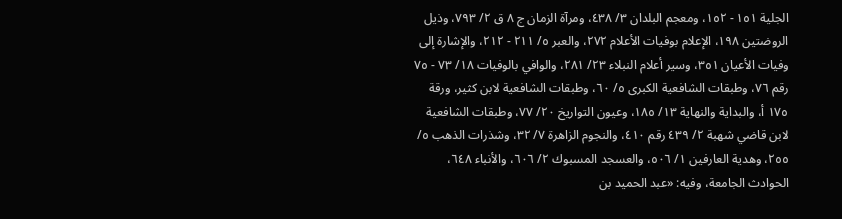الجلية ١٥١ - ١٥٢، ومعجم البلدان ٣/ ٤٣٨، ومرآة الزمان ج ٨ ق ٢/ ٧٩٣، وذيل الروضتين ١٩٨، الإعلام بوفيات الأعلام ٢٧٢، والعبر ٥/ ٢١١ - ٢١٢، والإشارة إلى وفيات الأعيان ٣٥١، وسير أعلام النبلاء ٢٣/ ٢٨١، والوافي بالوفيات ١٨/ ٧٣ - ٧٥ رقم ٧٦، وطبقات الشافعية الكبرى ٥/ ٦٠، وطبقات الشافعية لابن كثير، ورقة ١٧٥ أ، والبداية والنهاية ١٣/ ١٨٥، وعيون التواريخ ٢٠/ ٧٧، وطبقات الشافعية لابن قاضي شهبة ٢/ ٤٣٩ رقم ٤١٠، والنجوم الزاهرة ٧/ ٣٢، وشذرات الذهب ٥/ ٢٥٥، وهدية العارفين ١/ ٥٠٦، والعسجد المسبوك ٢/ ٦٠٦، والأنباء ٦٤٨، الحوادث الجامعة، وفيه: «عبد الحميد بن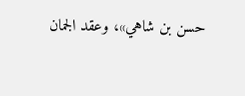حسن بن شاهي»، وعقد الجمان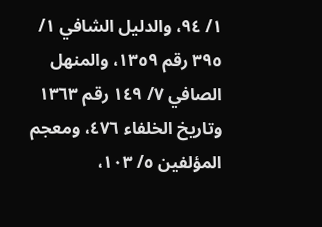١/ ٩٤، والدليل الشافي ١/ ٣٩٥ رقم ١٣٥٩، والمنهل الصافي ٧/ ١٤٩ رقم ١٣٦٣ وتاريخ الخلفاء ٤٧٦، ومعجم المؤلفين ٥/ ١٠٣،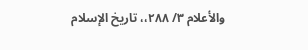والأعلام ٣/ ٢٨٨،، تاريخ الإسلام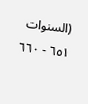(السنوات ٦٥١ - ٦٦٠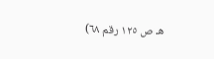هـ ص ١٢٥ رقم ٦٨)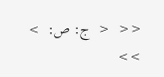<<  <  ج: ص:  >  >>